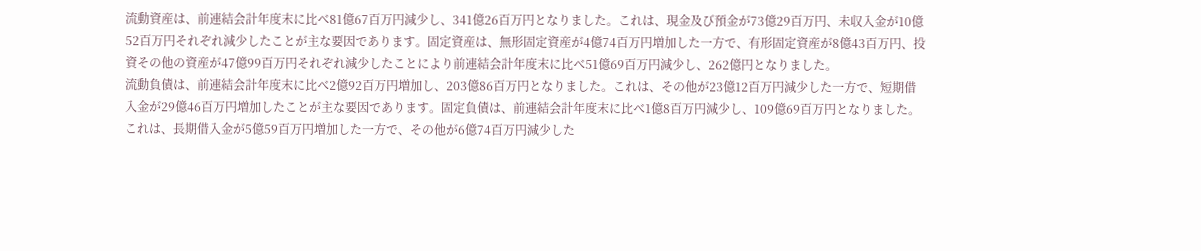流動資産は、前連結会計年度末に比べ81億67百万円減少し、341億26百万円となりました。これは、現金及び預金が73億29百万円、未収入金が10億52百万円それぞれ減少したことが主な要因であります。固定資産は、無形固定資産が4億74百万円増加した一方で、有形固定資産が8億43百万円、投資その他の資産が47億99百万円それぞれ減少したことにより前連結会計年度末に比べ51億69百万円減少し、262億円となりました。
流動負債は、前連結会計年度末に比べ2億92百万円増加し、203億86百万円となりました。これは、その他が23億12百万円減少した一方で、短期借入金が29億46百万円増加したことが主な要因であります。固定負債は、前連結会計年度末に比べ1億8百万円減少し、109億69百万円となりました。これは、長期借入金が5億59百万円増加した一方で、その他が6億74百万円減少した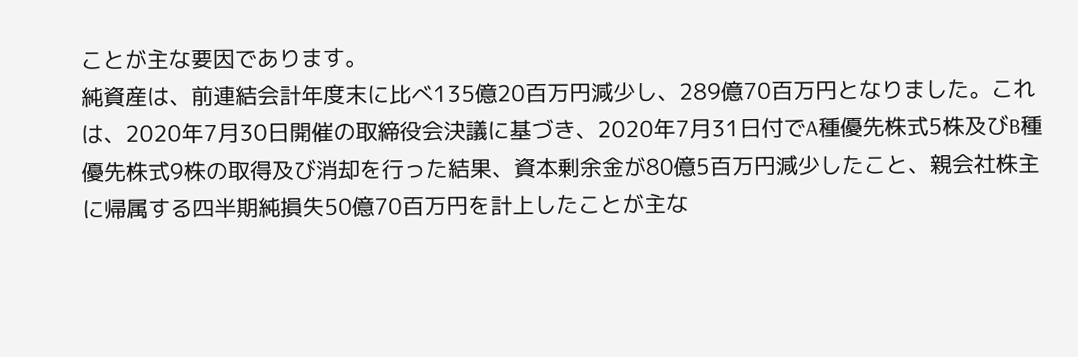ことが主な要因であります。
純資産は、前連結会計年度末に比べ135億20百万円減少し、289億70百万円となりました。これは、2020年7月30日開催の取締役会決議に基づき、2020年7月31日付でA種優先株式5株及びB種優先株式9株の取得及び消却を行った結果、資本剰余金が80億5百万円減少したこと、親会社株主に帰属する四半期純損失50億70百万円を計上したことが主な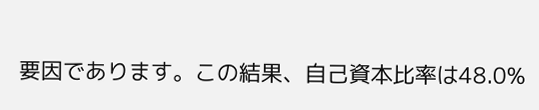要因であります。この結果、自己資本比率は48.0%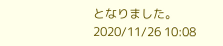となりました。
2020/11/26 10:08